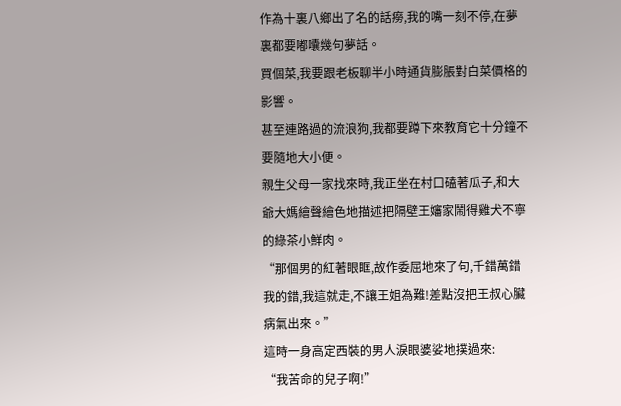作為十裏八鄉出了名的話癆,我的嘴一刻不停,在夢裏都要嘟囔幾句夢話。
買個菜,我要跟老板聊半小時通貨膨脹對白菜價格的影響。
甚至連路過的流浪狗,我都要蹲下來教育它十分鐘不要隨地大小便。
親生父母一家找來時,我正坐在村口磕著瓜子,和大爺大媽繪聲繪色地描述把隔壁王嬸家鬧得雞犬不寧的綠茶小鮮肉。
“那個男的紅著眼眶,故作委屈地來了句,千錯萬錯我的錯,我這就走,不讓王姐為難!差點沒把王叔心臟病氣出來。”
這時一身高定西裝的男人淚眼婆娑地撲過來:
“我苦命的兒子啊!”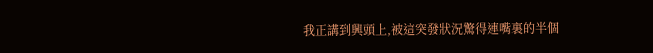我正講到興頭上,被這突發狀況驚得連嘴裏的半個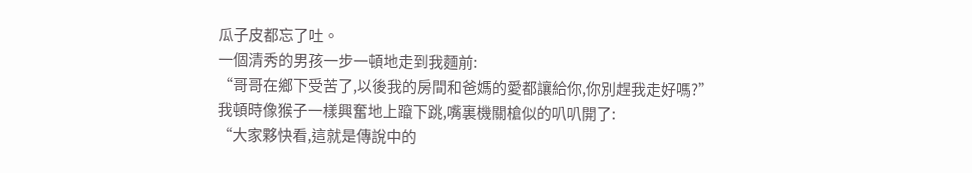瓜子皮都忘了吐。
一個清秀的男孩一步一頓地走到我麵前:
“哥哥在鄉下受苦了,以後我的房間和爸媽的愛都讓給你,你別趕我走好嗎?”
我頓時像猴子一樣興奮地上躥下跳,嘴裏機關槍似的叭叭開了:
“大家夥快看,這就是傳說中的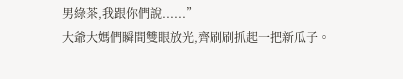男綠茶,我跟你們說......”
大爺大媽們瞬間雙眼放光,齊刷刷抓起一把新瓜子。